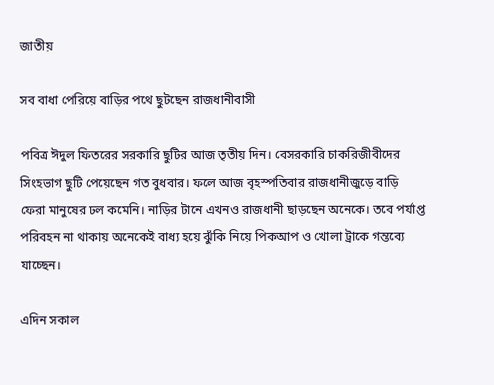জাতীয়

সব বাধা পেরিয়ে বাড়ির পথে ছুটছেন রাজধানীবাসী

পবিত্র ঈদুল ফিতরের সরকারি ছুটির আজ তৃতীয় দিন। বেসরকারি চাকরিজীবীদের সিংহভাগ ছুটি পেয়েছেন গত বুধবার। ফলে আজ বৃহস্পতিবার রাজধানীজুড়ে বাড়ি ফেরা মানুষের ঢল কমেনি। নাড়ির টানে এখনও রাজধানী ছাড়ছেন অনেকে। তবে পর্যাপ্ত পরিবহন না থাকায় অনেকেই বাধ্য হয়ে ঝুঁকি নিয়ে পিকআপ ও খোলা ট্রাকে গন্তব্যে যাচ্ছেন।

এদিন সকাল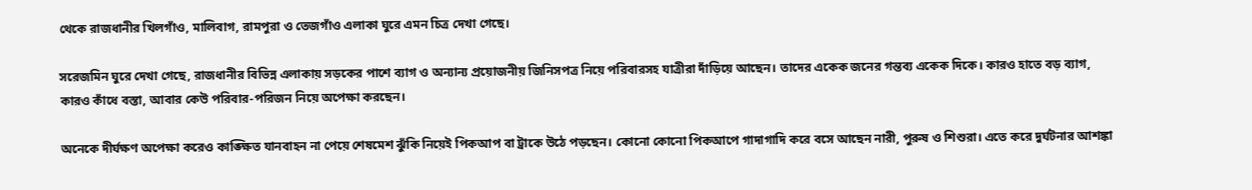থেকে রাজধানীর খিলগাঁও, মালিবাগ, রামপুরা ও তেজগাঁও এলাকা ঘুরে এমন চিত্র দেখা গেছে।

সরেজমিন ঘুরে দেখা গেছে, রাজধানীর বিভিন্ন এলাকায় সড়কের পাশে ব্যাগ ও অন্যান্য প্রয়োজনীয় জিনিসপত্র নিয়ে পরিবারসহ যাত্রীরা দাঁড়িয়ে আছেন। তাদের একেক জনের গন্তব্য একেক দিকে। কারও হাতে বড় ব্যাগ, কারও কাঁধে বস্তা, আবার কেউ পরিবার-পরিজন নিয়ে অপেক্ষা করছেন।

অনেকে দীর্ঘক্ষণ অপেক্ষা করেও কাঙ্ক্ষিত যানবাহন না পেয়ে শেষমেশ ঝুঁকি নিয়েই পিকআপ বা ট্রাকে উঠে পড়ছেন। কোনো কোনো পিকআপে গাদাগাদি করে বসে আছেন নারী, পুরুষ ও শিশুরা। এতে করে দুর্ঘটনার আশঙ্কা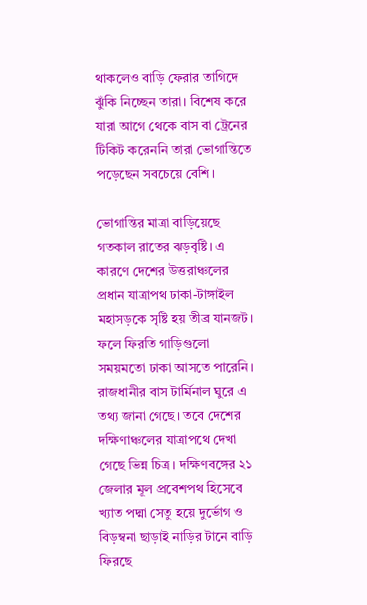থাকলেও বাড়ি ফেরার তাগিদে ঝুঁকি নিচ্ছেন তারা। বিশেষ করে যারা আগে থেকে বাস বা ট্রেনের টিকিট করেননি তারা ভোগান্তিতে পড়েছেন সবচেয়ে বেশি।

ভোগান্তির মাত্রা বাড়িয়েছে গতকাল রাতের ঝড়বৃষ্টি। এ কারণে দেশের উত্তরাঞ্চলের প্রধান যাত্রাপথ ঢাকা-টাঙ্গাইল মহাসড়কে সৃষ্টি হয় তীব্র যানজট। ফলে ফিরতি গাড়িগুলো সময়মতো ঢাকা আসতে পারেনি। রাজধানীর বাস টার্মিনাল ঘুরে এ তথ্য জানা গেছে। তবে দেশের দক্ষিণাঞ্চলের যাত্রাপথে দেখা গেছে ভিন্ন চিত্র। দক্ষিণবঙ্গের ২১ জেলার মূল প্রবেশপথ হিসেবে খ্যাত পদ্মা সেতু হয়ে দুর্ভোগ ও বিড়ম্বনা ছাড়াই নাড়ির টানে বাড়ি ফিরছে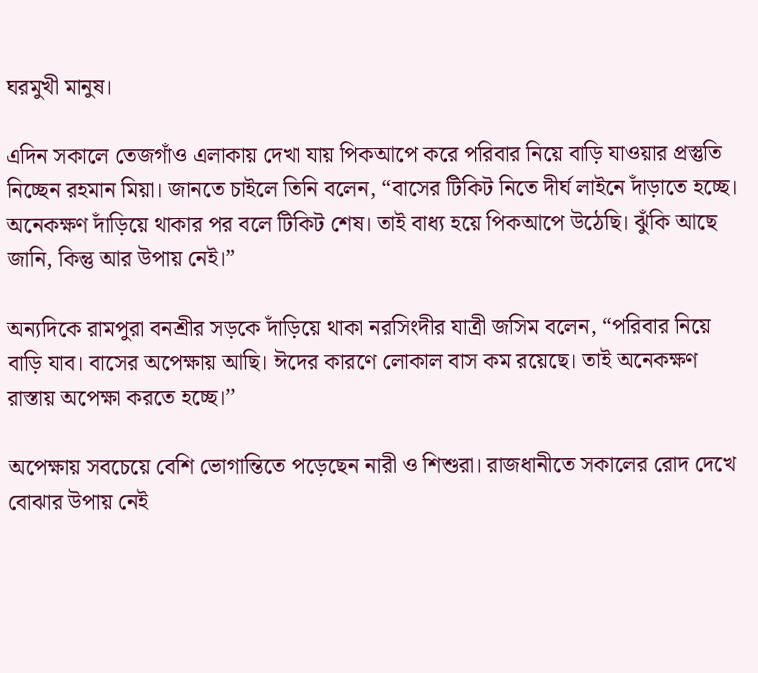ঘরমুখী মানুষ।

এদিন সকালে তেজগাঁও এলাকায় দেখা যায় পিকআপে করে পরিবার নিয়ে বাড়ি যাওয়ার প্রস্তুতি নিচ্ছেন রহমান মিয়া। জানতে চাইলে তিনি বলেন, “বাসের টিকিট নিতে দীর্ঘ লাইনে দাঁড়াতে হচ্ছে। অনেকক্ষণ দাঁড়িয়ে থাকার পর বলে টিকিট শেষ। তাই বাধ্য হয়ে পিকআপে উঠেছি। ঝুঁকি আছে জানি, কিন্তু আর উপায় নেই।”

অন্যদিকে রামপুরা বনশ্রীর সড়কে দাঁড়িয়ে থাকা নরসিংদীর যাত্রী জসিম বলেন, “পরিবার নিয়ে বাড়ি যাব। বাসের অপেক্ষায় আছি। ঈদের কারণে লোকাল বাস কম রয়েছে। তাই অনেকক্ষণ রাস্তায় অপেক্ষা করতে হচ্ছে।’’

অপেক্ষায় সবচেয়ে বেশি ভোগান্তিতে পড়েছেন নারী ও শিশুরা। রাজধানীতে সকালের রোদ দেখে বোঝার উপায় নেই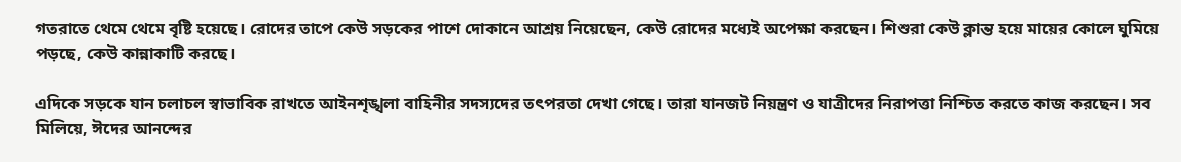গতরাতে থেমে থেমে বৃষ্টি হয়েছে। রোদের তাপে কেউ সড়কের পাশে দোকানে আশ্রয় নিয়েছেন, কেউ রোদের মধ্যেই অপেক্ষা করছেন। শিশুরা কেউ ক্লান্ত হয়ে মায়ের কোলে ঘুমিয়ে পড়ছে, কেউ কান্নাকাটি করছে।

এদিকে সড়কে যান চলাচল স্বাভাবিক রাখতে আইনশৃঙ্খলা বাহিনীর সদস্যদের তৎপরতা দেখা গেছে। তারা যানজট নিয়ন্ত্রণ ও যাত্রীদের নিরাপত্তা নিশ্চিত করতে কাজ করছেন। সব মিলিয়ে, ঈদের আনন্দের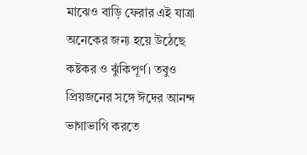মাঝেও বাড়ি ফেরার এই যাত্রা অনেকের জন্য হয়ে উঠেছে কষ্টকর ও ঝুঁকিপূর্ণ। তবুও প্রিয়জনের সঙ্গে ঈদের আনন্দ ভাগাভাগি করতে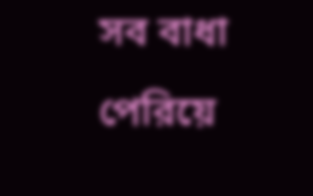সব বাধা পেরিয়ে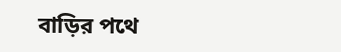বাড়ির পথে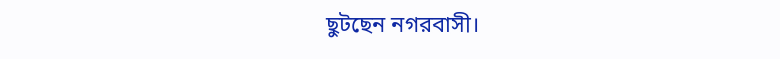ছুটছেন নগরবাসী।